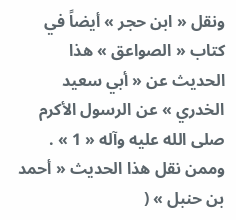ونقل « ابن حجر » أيضاً في كتاب « الصواعق » هذا الحديث عن « أبي سعيد الخدري » عن الرسول الأكرم صلى الله عليه وآله « 1 » .
وممن نقل هذا الحديث « أحمد بن حنبل » (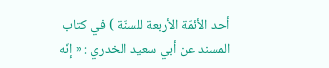أحد الأئمّة الأربعة للسنّة ) في كتاب المسند عن أبي سعيد الخدري : « إنّه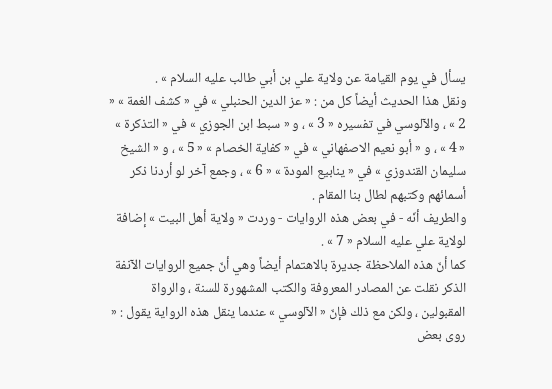يسأل في يوم القيامة عن ولاية علي بن أبي طالب عليه السلام » .
ونقل هذا الحديث أيضاً كل من : « عز الدين الحنبلي » في « كشف الغمة » « 2 » ، والآلوسي في تفسيره « 3 » ، و « سبط ابن الجوزي » في « التذكرة » « 4 » ، و « أبو نعيم الاصفهاني » في « كفاية الخصام » « 5 » ، و « الشيخ سليمان القندوزي » في « ينابيع المودة » « 6 » ، وجمع آخر لو أردنا ذكر أسمائهم وكتبهم لطال بنا المقام .
والطريف أنّه - في بعض هذه الروايات - وردت « ولاية أهل البيت » إضافة لولاية علي عليه السلام « 7 » .
كما أنّ هذه الملاحظة جديرة بالاهتمام أيضاً وهي أنّ جميع الروايات الآنفة الذكر نقلت عن المصادر المعروفة والكتب المشهورة للسنة ، والرواة المقبولين ، ولكن مع ذلك فإنّ « الآلوسي » عندما ينقل هذه الرواية يقول : « روى بعض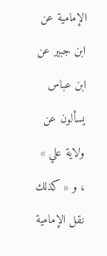الإمامية عن ابن جبير عن ابن عباس يسألون عن ولاية علي » ، و « كذلك نقل الإمامية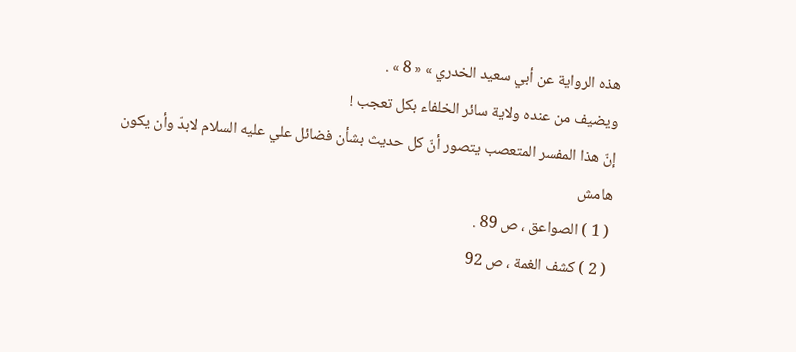هذه الرواية عن أبي سعيد الخدري » « 8 » .
ويضيف من عنده ولاية سائر الخلفاء بكل تعجب !
إنّ هذا المفسر المتعصب يتصور أنّ كل حديث بشأن فضائل علي عليه السلام لابدّ وأن يكون
هامش
( 1 ) الصواعق ، ص 89 .
( 2 ) كشف الغمة ، ص 92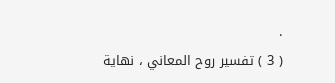.
( 3 ) تفسير روح المعاني ، نهاية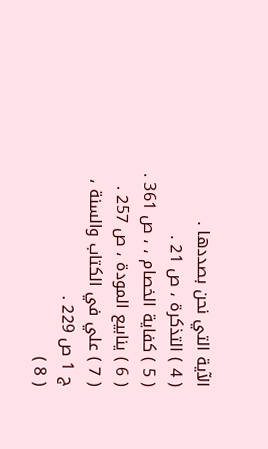الآية التي نحن بصددها .
( 4 ) التذكرة ، ص 21 .
( 5 ) كفاية الخصام ، ، ص 361 .
( 6 ) ينابيع المودة ، ص 257 .
( 7 ) علي في الكتاب والسنة ، ج 1 ص 229 .
( 8 )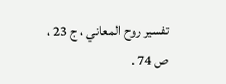تفسير روح المعاني ، ج 23 ، ص 74 .